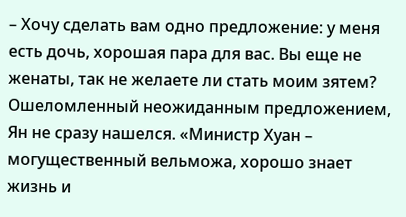– Хочу сделать вам одно предложение: у меня есть дочь, хорошая пара для вас. Вы еще не женаты, так не желаете ли стать моим зятем?
Ошеломленный неожиданным предложением, Ян не сразу нашелся. «Министр Хуан – могущественный вельможа, хорошо знает жизнь и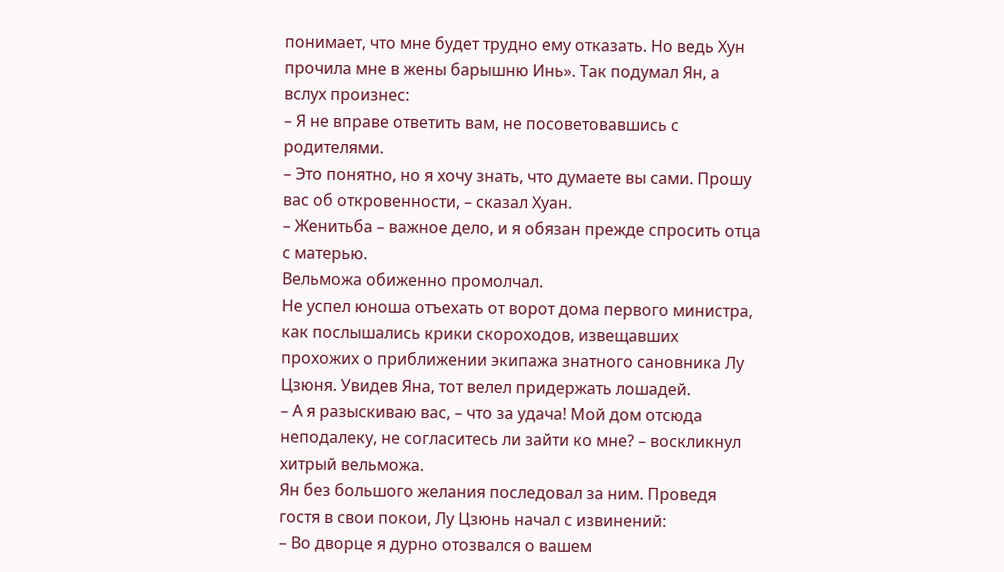понимает, что мне будет трудно ему отказать. Но ведь Хун прочила мне в жены барышню Инь». Так подумал Ян, а вслух произнес:
– Я не вправе ответить вам, не посоветовавшись с родителями.
– Это понятно, но я хочу знать, что думаете вы сами. Прошу вас об откровенности, – сказал Хуан.
– Женитьба – важное дело, и я обязан прежде спросить отца с матерью.
Вельможа обиженно промолчал.
Не успел юноша отъехать от ворот дома первого министра, как послышались крики скороходов, извещавших прохожих о приближении экипажа знатного сановника Лу Цзюня. Увидев Яна, тот велел придержать лошадей.
– А я разыскиваю вас, – что за удача! Мой дом отсюда неподалеку, не согласитесь ли зайти ко мне? – воскликнул хитрый вельможа.
Ян без большого желания последовал за ним. Проведя гостя в свои покои, Лу Цзюнь начал с извинений:
– Во дворце я дурно отозвался о вашем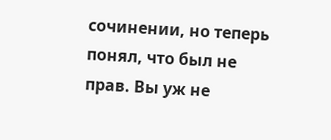сочинении, но теперь понял, что был не прав. Вы уж не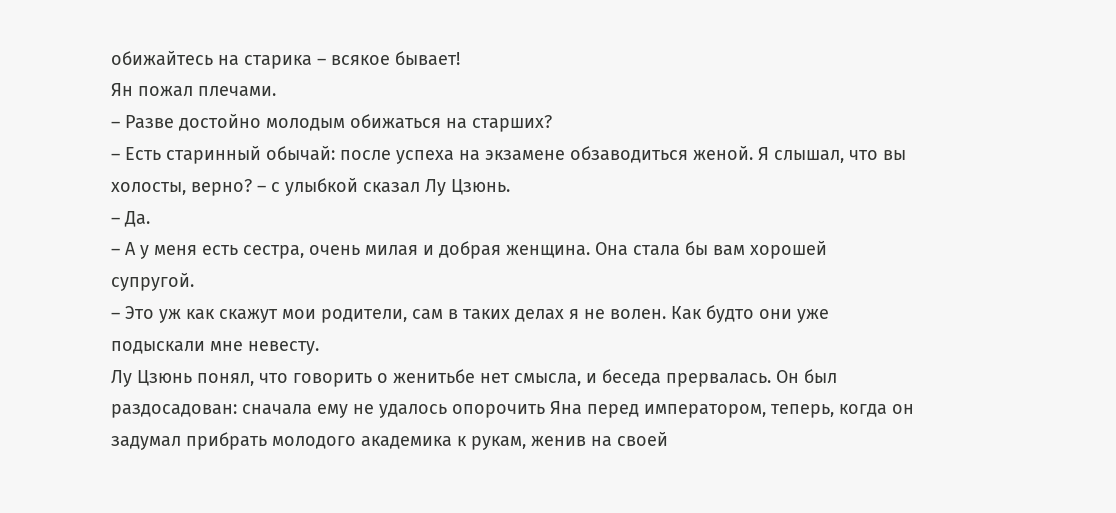обижайтесь на старика – всякое бывает!
Ян пожал плечами.
– Разве достойно молодым обижаться на старших?
– Есть старинный обычай: после успеха на экзамене обзаводиться женой. Я слышал, что вы холосты, верно? – с улыбкой сказал Лу Цзюнь.
– Да.
– А у меня есть сестра, очень милая и добрая женщина. Она стала бы вам хорошей супругой.
– Это уж как скажут мои родители, сам в таких делах я не волен. Как будто они уже подыскали мне невесту.
Лу Цзюнь понял, что говорить о женитьбе нет смысла, и беседа прервалась. Он был раздосадован: сначала ему не удалось опорочить Яна перед императором, теперь, когда он задумал прибрать молодого академика к рукам, женив на своей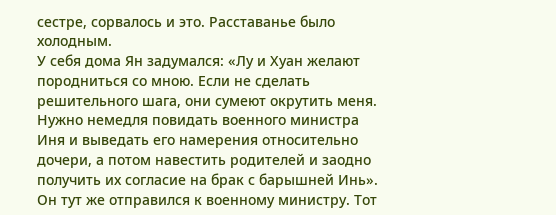сестре, сорвалось и это. Расставанье было холодным.
У себя дома Ян задумался: «Лу и Хуан желают породниться со мною. Если не сделать решительного шага, они сумеют окрутить меня. Нужно немедля повидать военного министра Иня и выведать его намерения относительно дочери, а потом навестить родителей и заодно получить их согласие на брак с барышней Инь».
Он тут же отправился к военному министру. Тот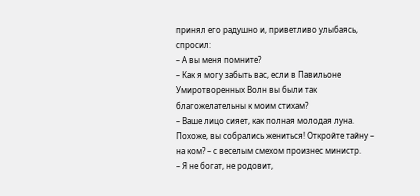принял его радушно и, приветливо улыбаясь, спросил:
– А вы меня помните?
– Как я могу забыть вас, если в Павильоне Умиротворенных Волн вы были так благожелательны к моим стихам?
– Ваше лицо сияет, как полная молодая луна. Похоже, вы собрались жениться! Откройте тайну – на ком? – с веселым смехом произнес министр.
– Я не богат, не родовит,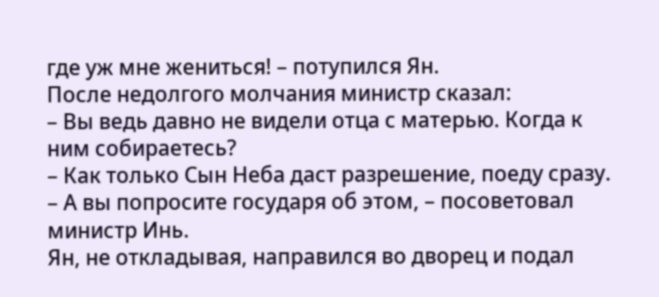где уж мне жениться! – потупился Ян.
После недолгого молчания министр сказал:
– Вы ведь давно не видели отца с матерью. Когда к ним собираетесь?
– Как только Сын Неба даст разрешение, поеду сразу.
– А вы попросите государя об этом, – посоветовал министр Инь.
Ян, не откладывая, направился во дворец и подал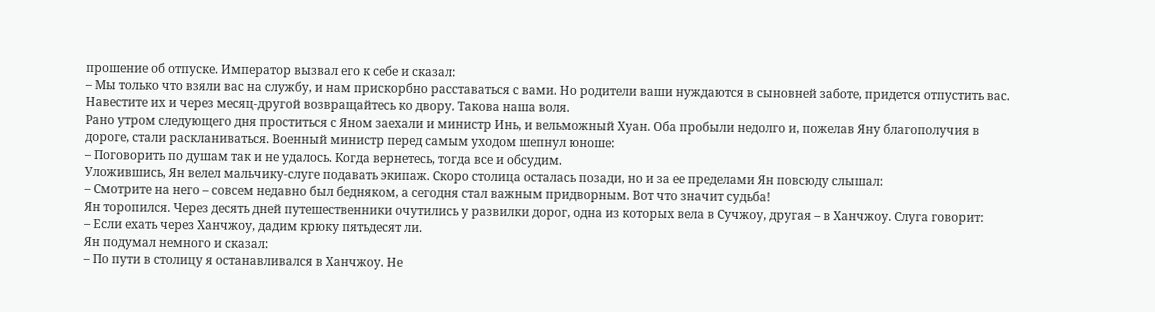прошение об отпуске. Император вызвал его к себе и сказал:
– Мы только что взяли вас на службу, и нам прискорбно расставаться с вами. Но родители ваши нуждаются в сыновней заботе, придется отпустить вас. Навестите их и через месяц-другой возвращайтесь ко двору. Такова наша воля.
Рано утром следующего дня проститься с Яном заехали и министр Инь, и вельможный Хуан. Оба пробыли недолго и, пожелав Яну благополучия в дороге, стали раскланиваться. Военный министр перед самым уходом шепнул юноше:
– Поговорить по душам так и не удалось. Когда вернетесь, тогда все и обсудим.
Уложившись, Ян велел мальчику-слуге подавать экипаж. Скоро столица осталась позади, но и за ее пределами Ян повсюду слышал:
– Смотрите на него – совсем недавно был бедняком, а сегодня стал важным придворным. Вот что значит судьба!
Ян торопился. Через десять дней путешественники очутились у развилки дорог, одна из которых вела в Сучжоу, другая – в Ханчжоу. Слуга говорит:
– Если ехать через Ханчжоу, дадим крюку пятьдесят ли.
Ян подумал немного и сказал:
– По пути в столицу я останавливался в Ханчжоу. Не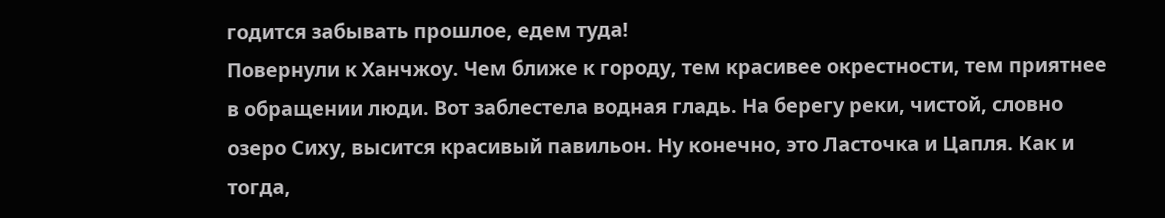годится забывать прошлое, едем туда!
Повернули к Ханчжоу. Чем ближе к городу, тем красивее окрестности, тем приятнее в обращении люди. Вот заблестела водная гладь. На берегу реки, чистой, словно озеро Сиху, высится красивый павильон. Ну конечно, это Ласточка и Цапля. Как и тогда,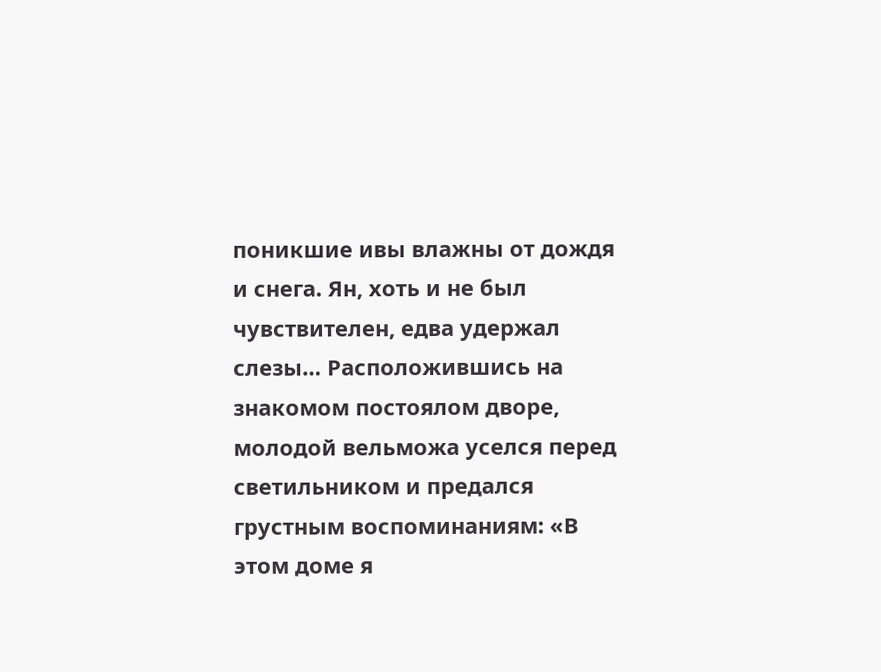поникшие ивы влажны от дождя и снега. Ян, хоть и не был чувствителен, едва удержал слезы… Расположившись на знакомом постоялом дворе, молодой вельможа уселся перед светильником и предался грустным воспоминаниям: «В этом доме я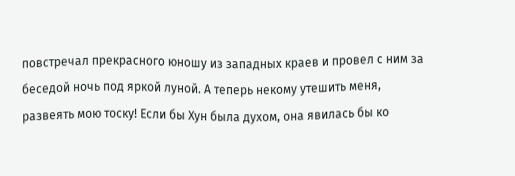повстречал прекрасного юношу из западных краев и провел с ним за беседой ночь под яркой луной. А теперь некому утешить меня, развеять мою тоску! Если бы Хун была духом, она явилась бы ко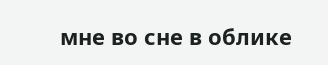мне во сне в облике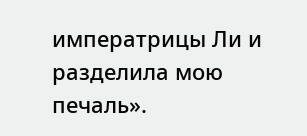императрицы Ли и разделила мою печаль».